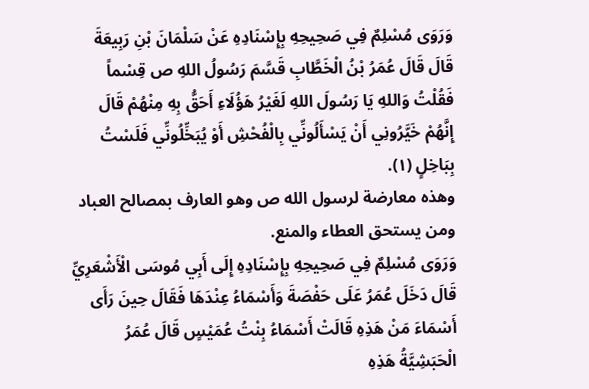وَرَوَى مُسْلِمٌ فِي صَحِيحِهِ بِإِسْنَادِهِ عَنْ سَلْمَانَ بْنِ رَبِيعَةَ قَالَ قَالَ عُمَرُ بْنُ الْخَطَّابِ قَسَّمَ رَسُولُ اللهِ ص قِسْماً فَقُلْتُ وَاللهِ يَا رَسُولَ اللهِ لَغَيْرُ هَؤُلَاءِ أَحَقُّ بِهِ مِنْهُمْ قَالَ إِنَّهُمْ خَيَّرُونِي أَنْ يَسْأَلُونِّي بِالْفُحْشِ أَوْ يُبَخِّلُونِّي فَلَسْتُ بِبَاخِلٍ (١).
وهذه معارضة لرسول الله ص وهو العارف بمصالح العباد ومن يستحق العطاء والمنع.
وَرَوَى مُسْلِمٌ فِي صَحِيحِهِ بِإِسْنَادِهِ إِلَى أَبِي مُوسَى الْأَشْعَرِيِّ قَالَ دَخَلَ عُمَرُ عَلَى حَفْصَةَ وَأَسْمَاءُ عِنْدَهَا فَقَالَ حِينَ رَأَى أَسْمَاءَ مَنْ هَذِهِ قَالَتْ أَسْمَاءُ بِنْتُ عُمَيْسٍ قَالَ عُمَرُ الْحَبَشِيَّةُ هَذِهِ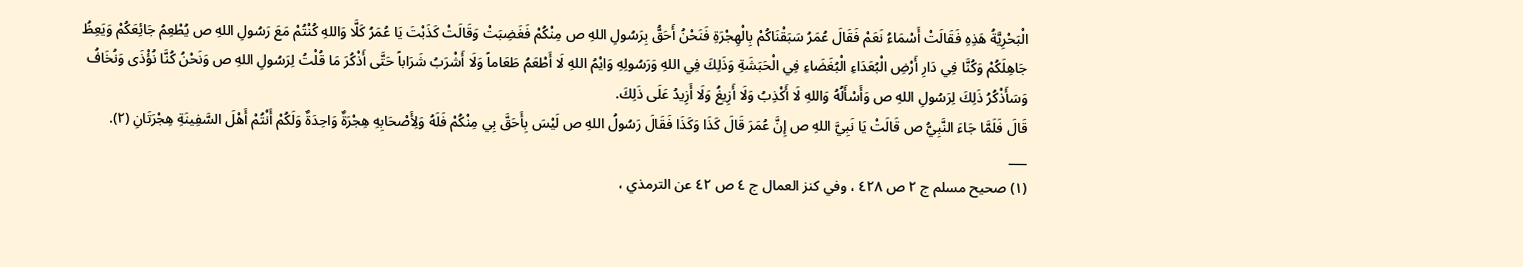الْبَحْرِيَّةُ هَذِهِ فَقَالَتْ أَسْمَاءُ نَعَمْ فَقَالَ عُمَرُ سَبَقْنَاكُمْ بِالْهِجْرَةِ فَنَحْنُ أَحَقُّ بِرَسُولِ اللهِ ص مِنْكُمْ فَغَضِبَتْ وَقَالَتْ كَذَبْتَ يَا عُمَرُ كَلَّا وَاللهِ كُنْتُمْ مَعَ رَسُولِ اللهِ ص يُطْعِمُ جَائِعَكُمْ وَيَعِظُ جَاهِلَكُمْ وَكُنَّا فِي دَارِ أَرْضِ الْبُعَدَاءِ الْبُغَضَاءِ فِي الْحَبَشَةِ وَذَلِكَ فِي اللهِ وَرَسُولِهِ وَايْمُ اللهِ لَا أَطْعَمُ طَعَاماً وَلَا أَشْرَبُ شَرَاباً حَتَّى أَذْكُرَ مَا قُلْتُ لِرَسُولِ اللهِ ص وَنَحْنُ كُنَّا نُؤْذَى وَنُخَافُ وَسَأَذْكُرُ ذَلِكَ لِرَسُولِ اللهِ ص وَأَسْأَلُهُ وَاللهِ لَا أَكْذِبُ وَلَا أَزِيغُ وَلَا أَزِيدُ عَلَى ذَلِكَ.
قَالَ فَلَمَّا جَاءَ النَّبِيُّ ص قَالَتْ يَا نَبِيَّ اللهِ ص إِنَّ عُمَرَ قَالَ كَذَا وَكَذَا فَقَالَ رَسُولُ اللهِ ص لَيْسَ بِأَحَقَّ بِي مِنْكُمْ فَلَهُ وَلِأَصْحَابِهِ هِجْرَةٌ وَاحِدَةٌ وَلَكُمْ أَنْتُمْ أَهْلَ السَّفِينَةِ هِجْرَتَانِ (٢).
___
(١) صحيح مسلم ج ٢ ص ٤٢٨ ، وفي كنز العمال ج ٤ ص ٤٢ عن الترمذي ،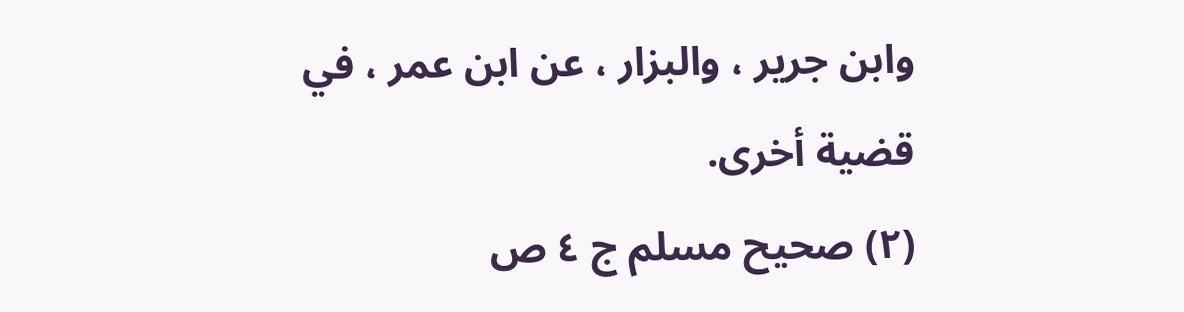وابن جرير ، والبزار ، عن ابن عمر ، في قضية أخرى.
(٢) صحيح مسلم ج ٤ ص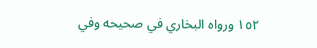١٥٢ ورواه البخاري في صحيحه وفي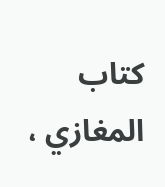كتاب المغازي ،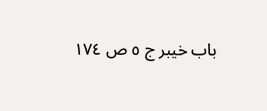باب خيبر ج ٥ ص ١٧٤